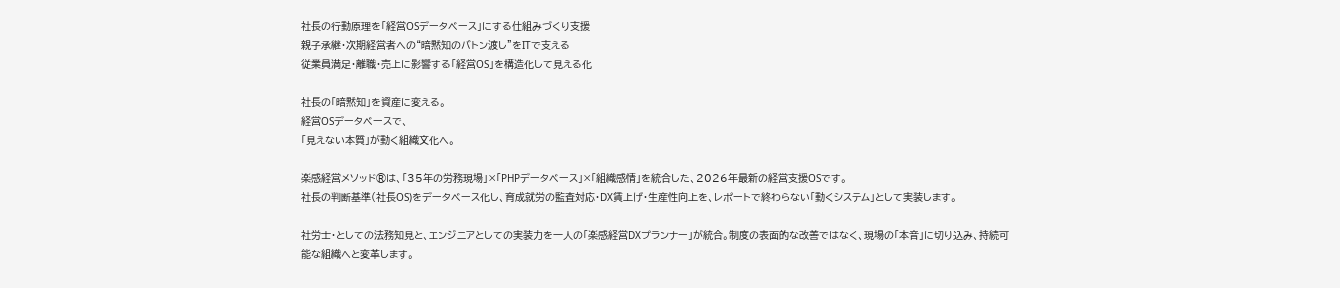社長の行動原理を「経営OSデータベース」にする仕組みづくり支援
親子承継・次期経営者への“暗黙知のバトン渡し”をITで支える
従業員満足・離職・売上に影響する「経営OS」を構造化して見える化

社長の「暗黙知」を資産に変える。
経営OSデータベースで、
「見えない本質」が動く組織文化へ。

楽感経営メソッド®は、「35年の労務現場」×「PHPデータベース」×「組織感情」を統合した、2026年最新の経営支援OSです。
社長の判断基準(社長OS)をデータベース化し、育成就労の監査対応・DX賃上げ・生産性向上を、レポートで終わらない「動くシステム」として実装します。

社労士・としての法務知見と、エンジニアとしての実装力を一人の「楽感経営DXプランナー」が統合。制度の表面的な改善ではなく、現場の「本音」に切り込み、持続可能な組織へと変革します。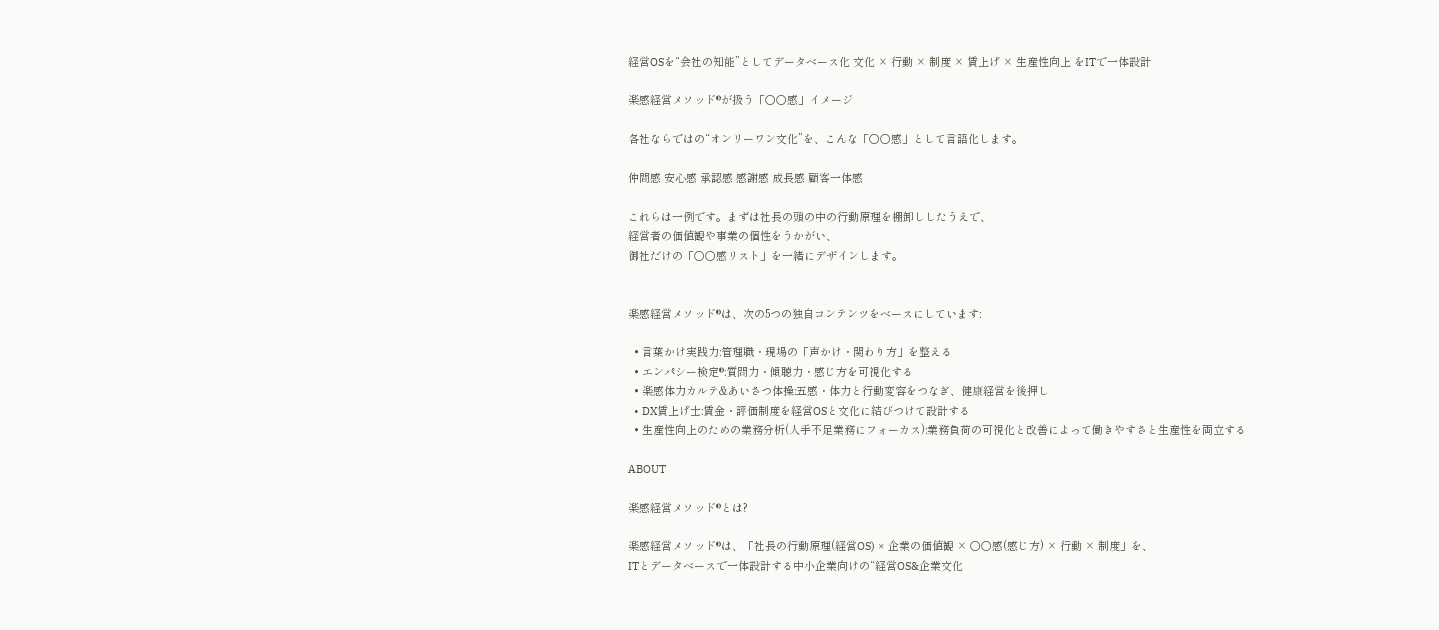経営OSを“会社の知能”としてデータベース化 文化 × 行動 × 制度 × 賃上げ × 生産性向上 をITで一体設計

楽感経営メソッド®が扱う「○○感」イメージ

各社ならではの“オンリーワン文化”を、こんな「○○感」として言語化します。

仲間感 安心感 承認感 感謝感 成長感 顧客一体感

これらは一例です。まずは社長の頭の中の行動原理を棚卸ししたうえで、
経営者の価値観や事業の個性をうかがい、
御社だけの「○○感リスト」を一緒にデザインします。


楽感経営メソッド®は、次の5つの独自コンテンツをベースにしています:

  • 言葉かけ実践力:管理職・現場の「声かけ・関わり方」を整える
  • エンパシー検定®:質問力・傾聴力・感じ方を可視化する
  • 楽感体力カルテ&あいさつ体操:五感・体力と行動変容をつなぎ、健康経営を後押し
  • DX賃上げ士:賃金・評価制度を経営OSと文化に結びつけて設計する
  • 生産性向上のための業務分析(人手不足業務にフォーカス):業務負荷の可視化と改善によって働きやすさと生産性を両立する

ABOUT

楽感経営メソッド®とは?

楽感経営メソッド®は、「社長の行動原理(経営OS) × 企業の価値観 × ○○感(感じ方) × 行動 × 制度」を、
ITとデータベースで一体設計する中小企業向けの“経営OS&企業文化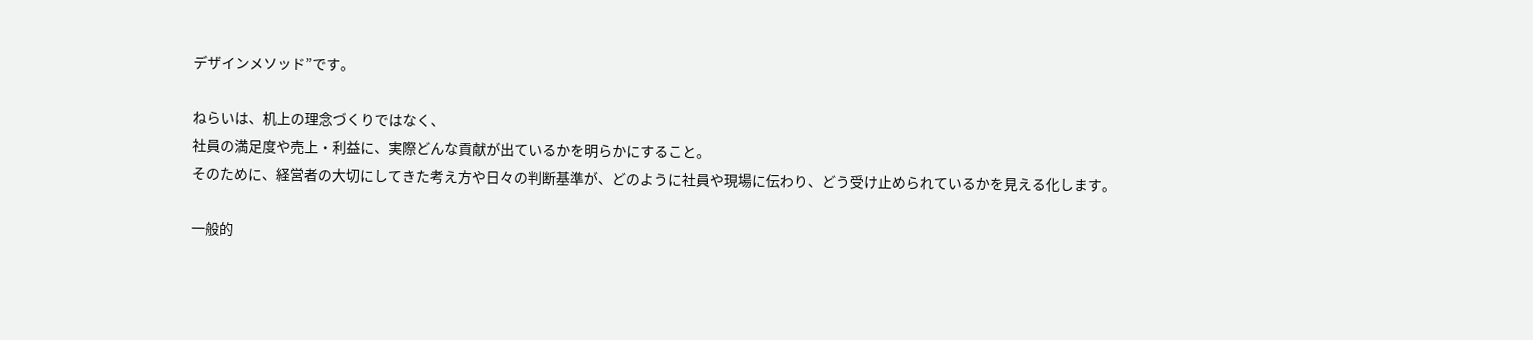デザインメソッド”です。

ねらいは、机上の理念づくりではなく、
社員の満足度や売上・利益に、実際どんな貢献が出ているかを明らかにすること。
そのために、経営者の大切にしてきた考え方や日々の判断基準が、どのように社員や現場に伝わり、どう受け止められているかを見える化します。

一般的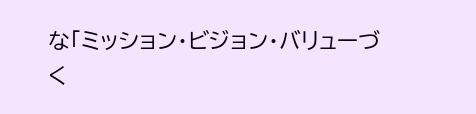な「ミッション・ビジョン・バリューづく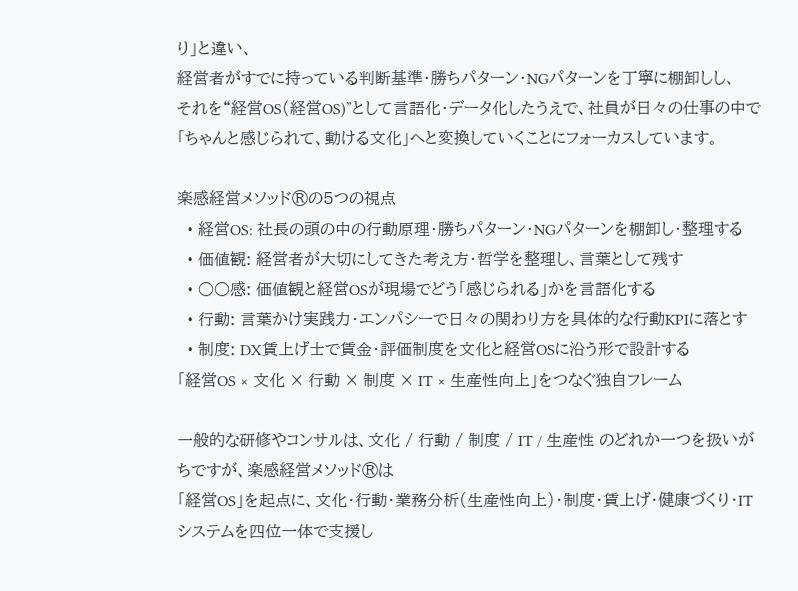り」と違い、
経営者がすでに持っている判断基準・勝ちパターン・NGパターンを丁寧に棚卸しし、
それを“経営OS(経営OS)”として言語化・データ化したうえで、社員が日々の仕事の中で
「ちゃんと感じられて、動ける文化」へと変換していくことにフォーカスしています。

楽感経営メソッド®の5つの視点
  • 経営OS: 社長の頭の中の行動原理・勝ちパターン・NGパターンを棚卸し・整理する
  • 価値観: 経営者が大切にしてきた考え方・哲学を整理し、言葉として残す
  • ○○感: 価値観と経営OSが現場でどう「感じられる」かを言語化する
  • 行動: 言葉かけ実践力・エンパシーで日々の関わり方を具体的な行動KPIに落とす
  • 制度: DX賃上げ士で賃金・評価制度を文化と経営OSに沿う形で設計する
「経営OS × 文化 × 行動 × 制度 × IT × 生産性向上」をつなぐ独自フレーム

一般的な研修やコンサルは、文化 / 行動 / 制度 / IT / 生産性 のどれか一つを扱いがちですが、楽感経営メソッド®は
「経営OS」を起点に、文化・行動・業務分析(生産性向上)・制度・賃上げ・健康づくり・ITシステムを四位一体で支援し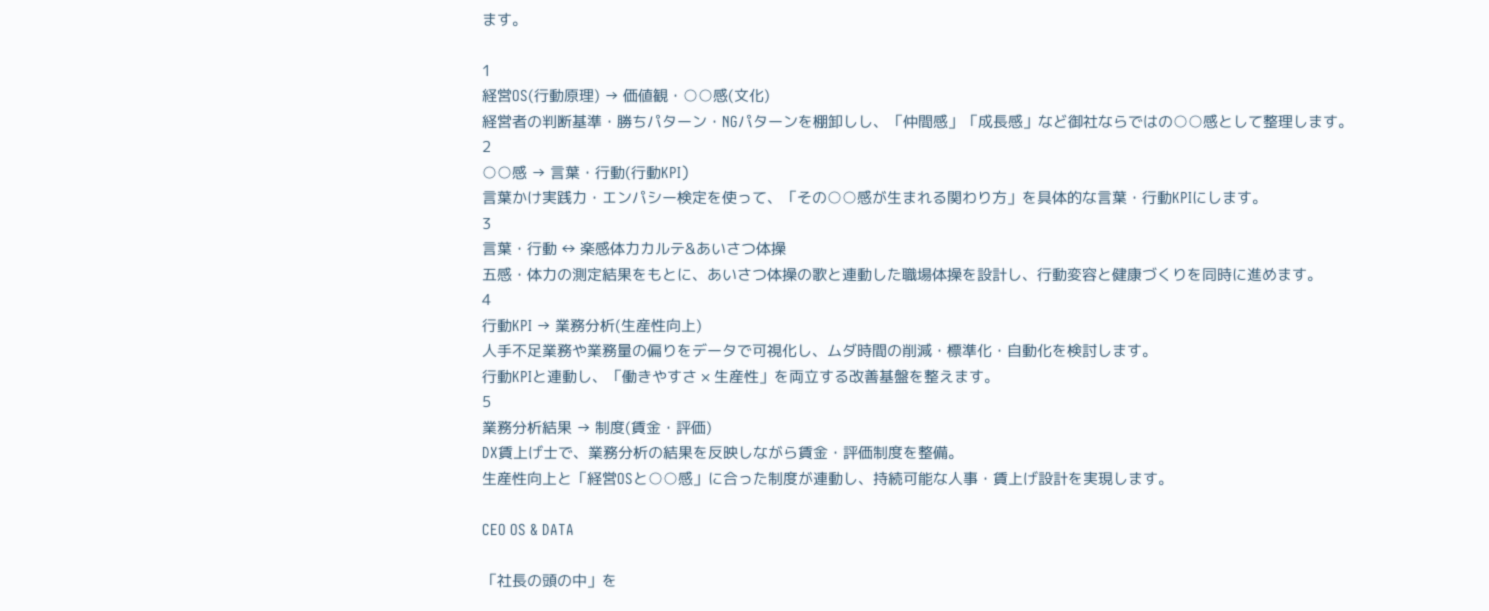ます。

1
経営OS(行動原理) → 価値観・○○感(文化)
経営者の判断基準・勝ちパターン・NGパターンを棚卸しし、「仲間感」「成長感」など御社ならではの○○感として整理します。
2
○○感 → 言葉・行動(行動KPI)
言葉かけ実践力・エンパシー検定を使って、「その○○感が生まれる関わり方」を具体的な言葉・行動KPIにします。
3
言葉・行動 ↔ 楽感体力カルテ&あいさつ体操
五感・体力の測定結果をもとに、あいさつ体操の歌と連動した職場体操を設計し、行動変容と健康づくりを同時に進めます。
4
行動KPI → 業務分析(生産性向上)
人手不足業務や業務量の偏りをデータで可視化し、ムダ時間の削減・標準化・自動化を検討します。
行動KPIと連動し、「働きやすさ × 生産性」を両立する改善基盤を整えます。
5
業務分析結果 → 制度(賃金・評価)
DX賃上げ士で、業務分析の結果を反映しながら賃金・評価制度を整備。
生産性向上と「経営OSと○○感」に合った制度が連動し、持続可能な人事・賃上げ設計を実現します。

CEO OS & DATA

「社長の頭の中」を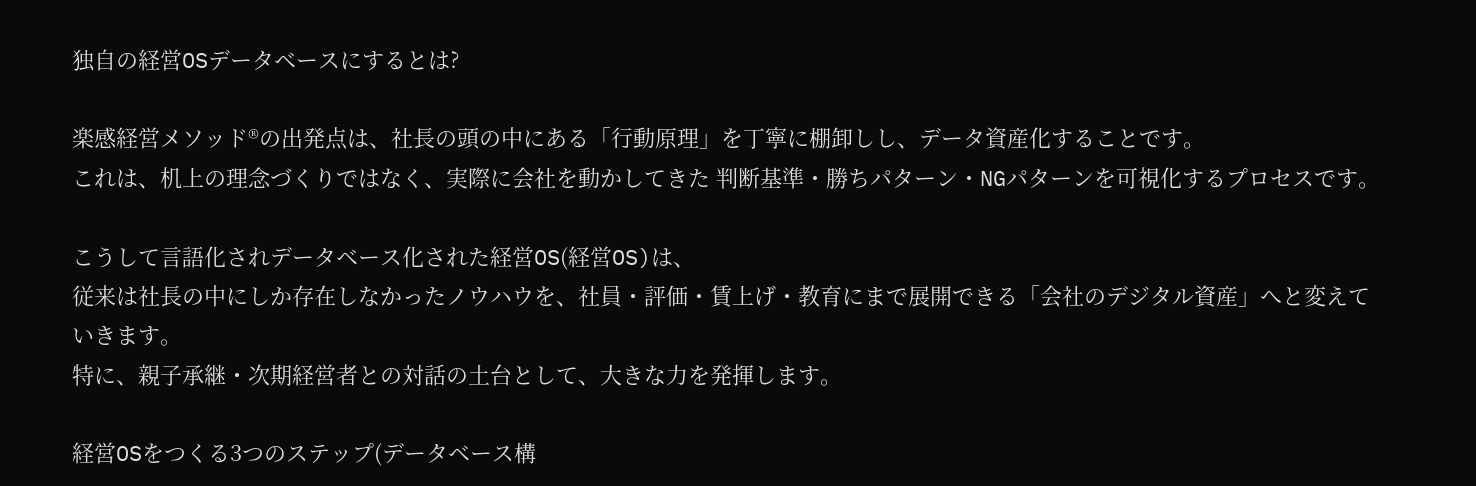独自の経営OSデータベースにするとは?

楽感経営メソッド®の出発点は、社長の頭の中にある「行動原理」を丁寧に棚卸しし、データ資産化することです。
これは、机上の理念づくりではなく、実際に会社を動かしてきた 判断基準・勝ちパターン・NGパターンを可視化するプロセスです。

こうして言語化されデータベース化された経営OS(経営OS)は、
従来は社長の中にしか存在しなかったノウハウを、社員・評価・賃上げ・教育にまで展開できる「会社のデジタル資産」へと変えていきます。
特に、親子承継・次期経営者との対話の土台として、大きな力を発揮します。

経営OSをつくる3つのステップ(データベース構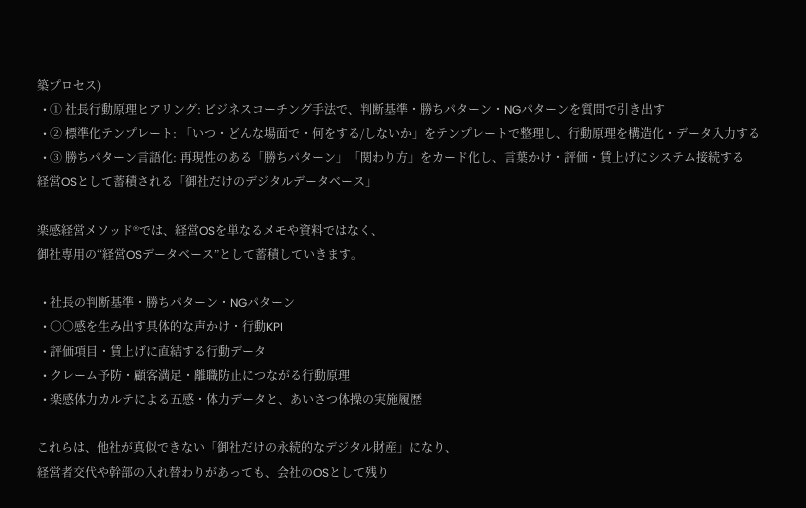築プロセス)
  • ① 社長行動原理ヒアリング: ビジネスコーチング手法で、判断基準・勝ちパターン・NGパターンを質問で引き出す
  • ② 標準化テンプレート: 「いつ・どんな場面で・何をする/しないか」をテンプレートで整理し、行動原理を構造化・データ入力する
  • ③ 勝ちパターン言語化: 再現性のある「勝ちパターン」「関わり方」をカード化し、言葉かけ・評価・賃上げにシステム接続する
経営OSとして蓄積される「御社だけのデジタルデータベース」

楽感経営メソッド®では、経営OSを単なるメモや資料ではなく、
御社専用の“経営OSデータベース”として蓄積していきます。

  • 社長の判断基準・勝ちパターン・NGパターン
  • ○○感を生み出す具体的な声かけ・行動KPI
  • 評価項目・賃上げに直結する行動データ
  • クレーム予防・顧客満足・離職防止につながる行動原理
  • 楽感体力カルテによる五感・体力データと、あいさつ体操の実施履歴

これらは、他社が真似できない「御社だけの永続的なデジタル財産」になり、
経営者交代や幹部の入れ替わりがあっても、会社のOSとして残り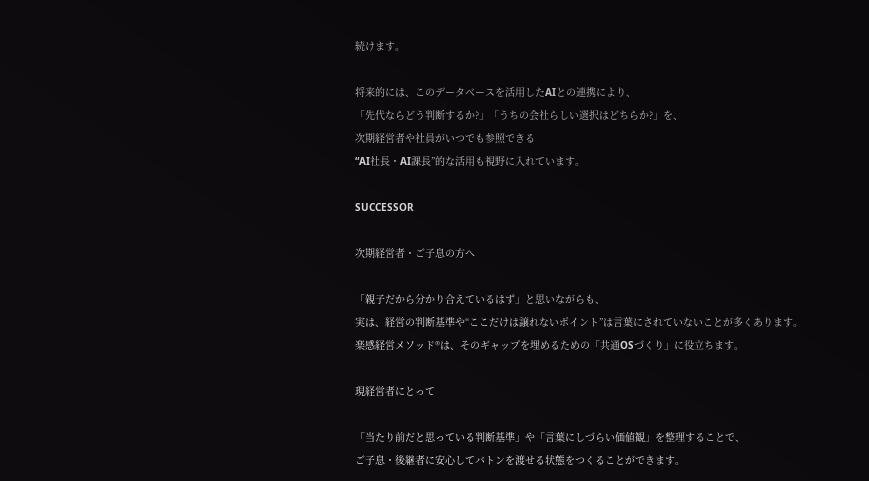続けます。

将来的には、このデータベースを活用したAIとの連携により、
「先代ならどう判断するか?」「うちの会社らしい選択はどちらか?」を、
次期経営者や社員がいつでも参照できる
“AI社長・AI課長”的な活用も視野に入れています。

SUCCESSOR

次期経営者・ご子息の方へ

「親子だから分かり合えているはず」と思いながらも、
実は、経営の判断基準や“ここだけは譲れないポイント”は言葉にされていないことが多くあります。
楽感経営メソッド®は、そのギャップを埋めるための「共通OSづくり」に役立ちます。

現経営者にとって

「当たり前だと思っている判断基準」や「言葉にしづらい価値観」を整理することで、
ご子息・後継者に安心してバトンを渡せる状態をつくることができます。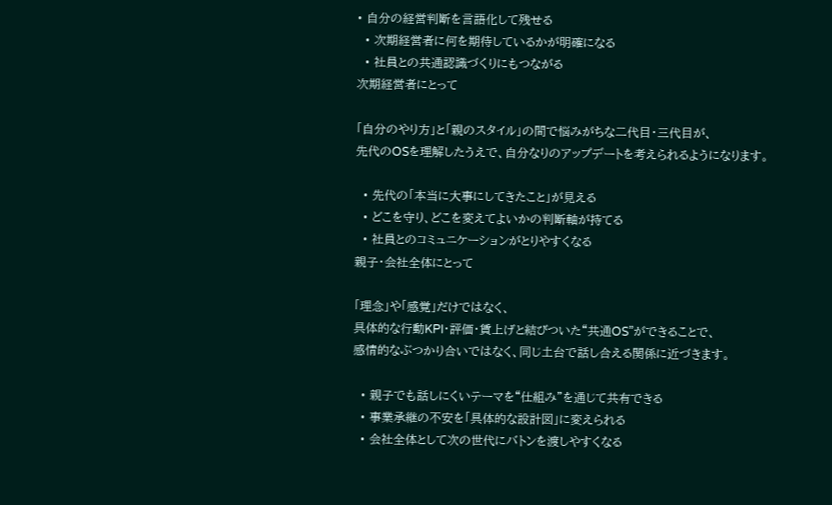• 自分の経営判断を言語化して残せる
  • 次期経営者に何を期待しているかが明確になる
  • 社員との共通認識づくりにもつながる
次期経営者にとって

「自分のやり方」と「親のスタイル」の間で悩みがちな二代目・三代目が、
先代のOSを理解したうえで、自分なりのアップデートを考えられるようになります。

  • 先代の「本当に大事にしてきたこと」が見える
  • どこを守り、どこを変えてよいかの判断軸が持てる
  • 社員とのコミュニケーションがとりやすくなる
親子・会社全体にとって

「理念」や「感覚」だけではなく、
具体的な行動KPI・評価・賃上げと結びついた“共通OS”ができることで、
感情的なぶつかり合いではなく、同じ土台で話し合える関係に近づきます。

  • 親子でも話しにくいテーマを“仕組み”を通じて共有できる
  • 事業承継の不安を「具体的な設計図」に変えられる
  • 会社全体として次の世代にバトンを渡しやすくなる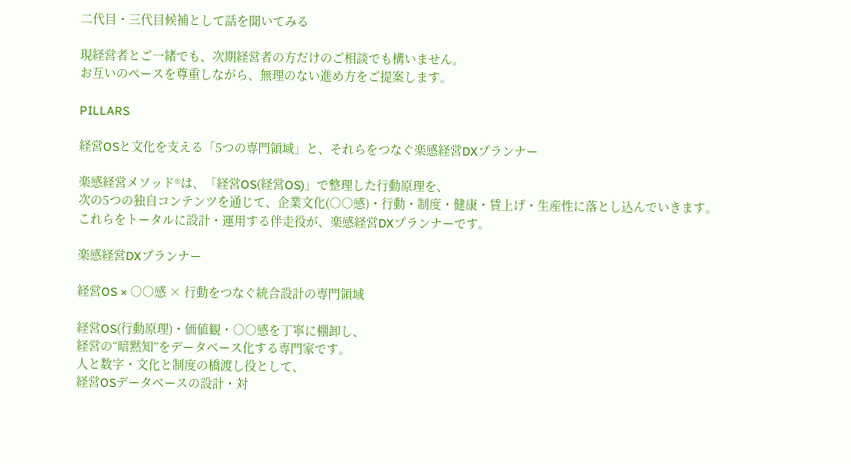二代目・三代目候補として話を聞いてみる

現経営者とご一緒でも、次期経営者の方だけのご相談でも構いません。
お互いのペースを尊重しながら、無理のない進め方をご提案します。

PILLARS

経営OSと文化を支える「5つの専門領域」と、それらをつなぐ楽感経営DXプランナー

楽感経営メソッド®は、「経営OS(経営OS)」で整理した行動原理を、
次の5つの独自コンテンツを通じて、企業文化(○○感)・行動・制度・健康・賃上げ・生産性に落とし込んでいきます。
これらをトータルに設計・運用する伴走役が、楽感経営DXプランナーです。

楽感経営DXプランナー

経営OS × ○○感 × 行動をつなぐ統合設計の専門領域

経営OS(行動原理)・価値観・○○感を丁寧に棚卸し、
経営の“暗黙知”をデータベース化する専門家です。
人と数字・文化と制度の橋渡し役として、
経営OSデータベースの設計・対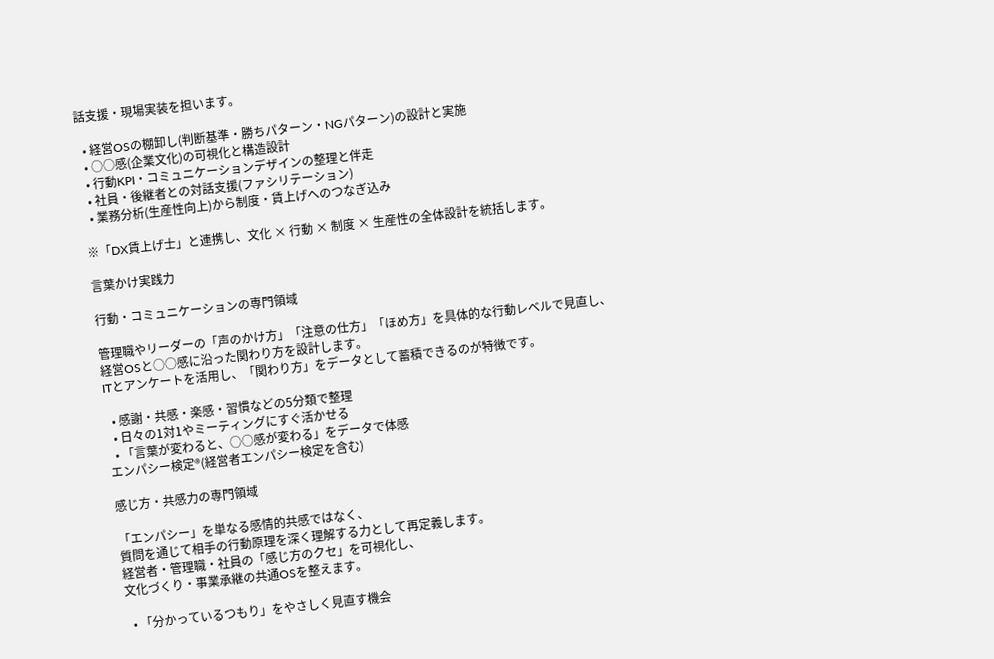話支援・現場実装を担います。

  • 経営OSの棚卸し(判断基準・勝ちパターン・NGパターン)の設計と実施
  • ○○感(企業文化)の可視化と構造設計
  • 行動KPI・コミュニケーションデザインの整理と伴走
  • 社員・後継者との対話支援(ファシリテーション)
  • 業務分析(生産性向上)から制度・賃上げへのつなぎ込み

※「DX賃上げ士」と連携し、文化 × 行動 × 制度 × 生産性の全体設計を統括します。

言葉かけ実践力

行動・コミュニケーションの専門領域

管理職やリーダーの「声のかけ方」「注意の仕方」「ほめ方」を具体的な行動レベルで見直し、
経営OSと○○感に沿った関わり方を設計します。
ITとアンケートを活用し、「関わり方」をデータとして蓄積できるのが特徴です。

  • 感謝・共感・楽感・習慣などの5分類で整理
  • 日々の1対1やミーティングにすぐ活かせる
  • 「言葉が変わると、○○感が変わる」をデータで体感
エンパシー検定®(経営者エンパシー検定を含む)

感じ方・共感力の専門領域

「エンパシー」を単なる感情的共感ではなく、
質問を通じて相手の行動原理を深く理解する力として再定義します。
経営者・管理職・社員の「感じ方のクセ」を可視化し、
文化づくり・事業承継の共通OSを整えます。

  • 「分かっているつもり」をやさしく見直す機会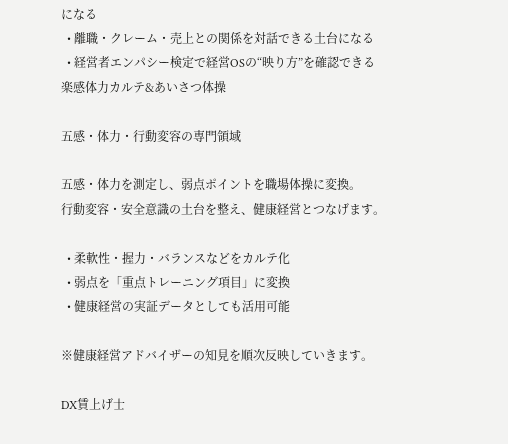になる
  • 離職・クレーム・売上との関係を対話できる土台になる
  • 経営者エンパシー検定で経営OSの“映り方”を確認できる
楽感体力カルテ&あいさつ体操

五感・体力・行動変容の専門領域

五感・体力を測定し、弱点ポイントを職場体操に変換。
行動変容・安全意識の土台を整え、健康経営とつなげます。

  • 柔軟性・握力・バランスなどをカルテ化
  • 弱点を「重点トレーニング項目」に変換
  • 健康経営の実証データとしても活用可能

※健康経営アドバイザーの知見を順次反映していきます。

DX賃上げ士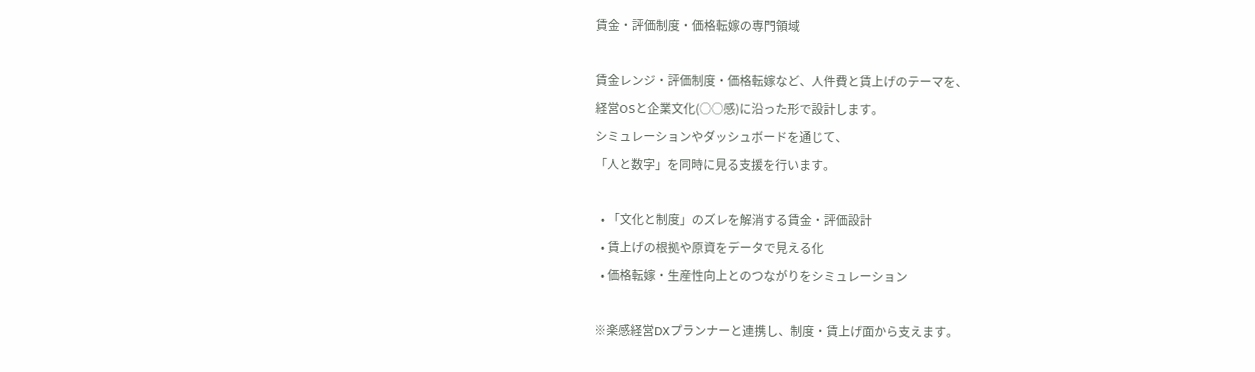賃金・評価制度・価格転嫁の専門領域

賃金レンジ・評価制度・価格転嫁など、人件費と賃上げのテーマを、
経営OSと企業文化(○○感)に沿った形で設計します。
シミュレーションやダッシュボードを通じて、
「人と数字」を同時に見る支援を行います。

  • 「文化と制度」のズレを解消する賃金・評価設計
  • 賃上げの根拠や原資をデータで見える化
  • 価格転嫁・生産性向上とのつながりをシミュレーション

※楽感経営DXプランナーと連携し、制度・賃上げ面から支えます。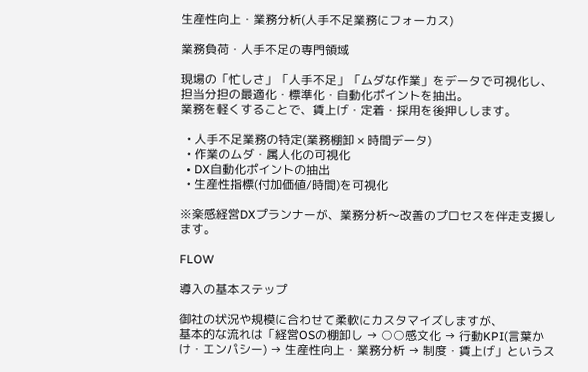生産性向上・業務分析(人手不足業務にフォーカス)

業務負荷・人手不足の専門領域

現場の「忙しさ」「人手不足」「ムダな作業」をデータで可視化し、
担当分担の最適化・標準化・自動化ポイントを抽出。
業務を軽くすることで、賃上げ・定着・採用を後押しします。

  • 人手不足業務の特定(業務棚卸 × 時間データ)
  • 作業のムダ・属人化の可視化
  • DX自動化ポイントの抽出
  • 生産性指標(付加価値/時間)を可視化

※楽感経営DXプランナーが、業務分析〜改善のプロセスを伴走支援します。

FLOW

導入の基本ステップ

御社の状況や規模に合わせて柔軟にカスタマイズしますが、
基本的な流れは「経営OSの棚卸し → ○○感文化 → 行動KPI(言葉かけ・エンパシー) → 生産性向上・業務分析 → 制度・賃上げ」というス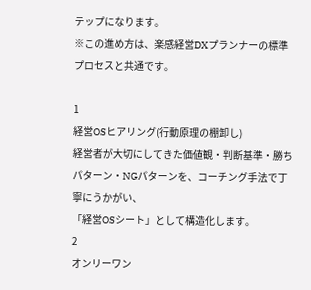テップになります。
※この進め方は、楽感経営DXプランナーの標準プロセスと共通です。

1
経営OSヒアリング(行動原理の棚卸し)
経営者が大切にしてきた価値観・判断基準・勝ちパターン・NGパターンを、コーチング手法で丁寧にうかがい、
「経営OSシート」として構造化します。
2
オンリーワン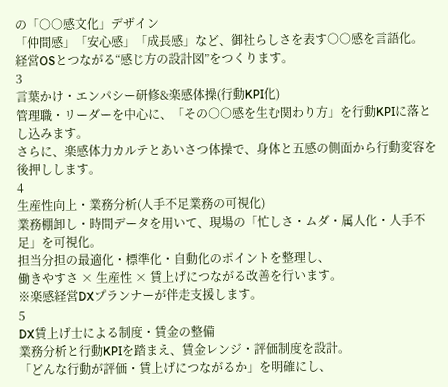の「○○感文化」デザイン
「仲間感」「安心感」「成長感」など、御社らしさを表す○○感を言語化。
経営OSとつながる“感じ方の設計図”をつくります。
3
言葉かけ・エンパシー研修&楽感体操(行動KPI化)
管理職・リーダーを中心に、「その○○感を生む関わり方」を行動KPIに落とし込みます。
さらに、楽感体力カルテとあいさつ体操で、身体と五感の側面から行動変容を後押しします。
4
生産性向上・業務分析(人手不足業務の可視化)
業務棚卸し・時間データを用いて、現場の「忙しさ・ムダ・属人化・人手不足」を可視化。
担当分担の最適化・標準化・自動化のポイントを整理し、
働きやすさ × 生産性 × 賃上げにつながる改善を行います。
※楽感経営DXプランナーが伴走支援します。
5
DX賃上げ士による制度・賃金の整備
業務分析と行動KPIを踏まえ、賃金レンジ・評価制度を設計。
「どんな行動が評価・賃上げにつながるか」を明確にし、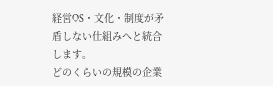経営OS・文化・制度が矛盾しない仕組みへと統合します。
どのくらいの規模の企業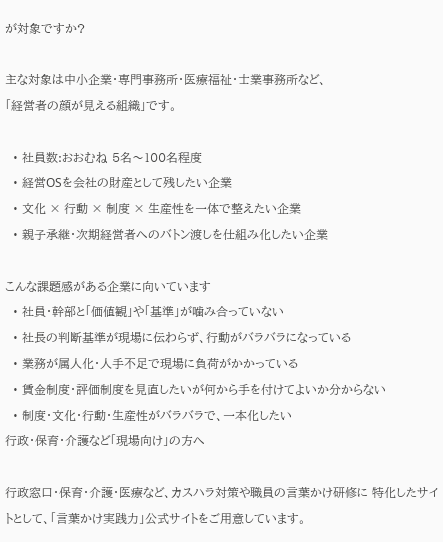が対象ですか?

主な対象は中小企業・専門事務所・医療福祉・士業事務所など、
「経営者の顔が見える組織」です。

  • 社員数:おおむね 5名〜100名程度
  • 経営OSを会社の財産として残したい企業
  • 文化 × 行動 × 制度 × 生産性を一体で整えたい企業
  • 親子承継・次期経営者へのバトン渡しを仕組み化したい企業

こんな課題感がある企業に向いています
  • 社員・幹部と「価値観」や「基準」が噛み合っていない
  • 社長の判断基準が現場に伝わらず、行動がバラバラになっている
  • 業務が属人化・人手不足で現場に負荷がかかっている
  • 賃金制度・評価制度を見直したいが何から手を付けてよいか分からない
  • 制度・文化・行動・生産性がバラバラで、一本化したい
行政・保育・介護など「現場向け」の方へ

行政窓口・保育・介護・医療など、カスハラ対策や職員の言葉かけ研修に 特化したサイトとして、「言葉かけ実践力」公式サイトをご用意しています。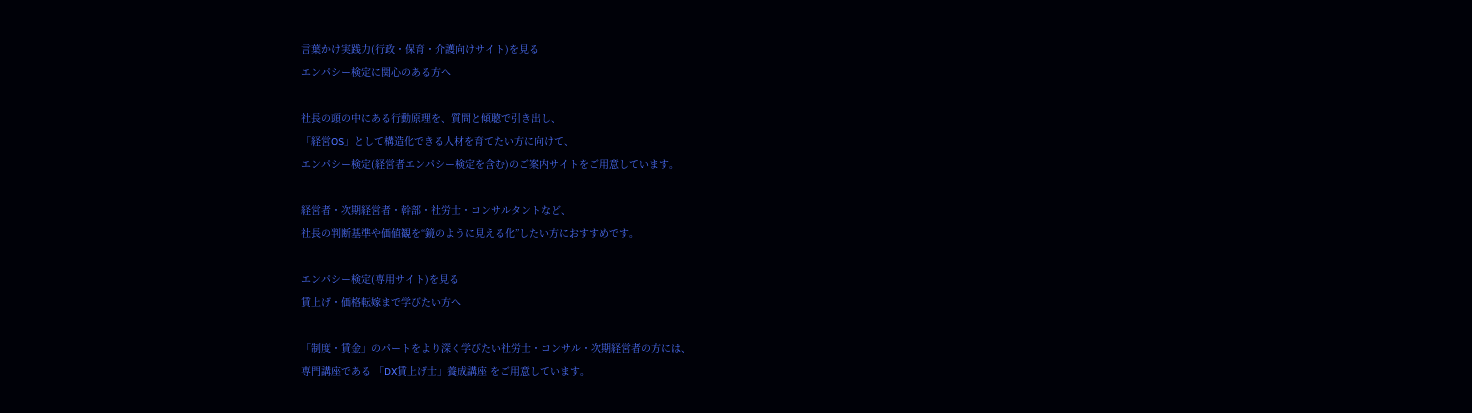言葉かけ実践力(行政・保育・介護向けサイト)を見る
エンパシー検定に関心のある方へ

社長の頭の中にある行動原理を、質問と傾聴で引き出し、
「経営OS」として構造化できる人材を育てたい方に向けて、
エンパシー検定(経営者エンパシー検定を含む)のご案内サイトをご用意しています。

経営者・次期経営者・幹部・社労士・コンサルタントなど、
社長の判断基準や価値観を“鏡のように見える化”したい方におすすめです。

エンパシー検定(専用サイト)を見る
賃上げ・価格転嫁まで学びたい方へ

「制度・賃金」のパートをより深く学びたい社労士・コンサル・次期経営者の方には、
専門講座である 「DX賃上げ士」養成講座 をご用意しています。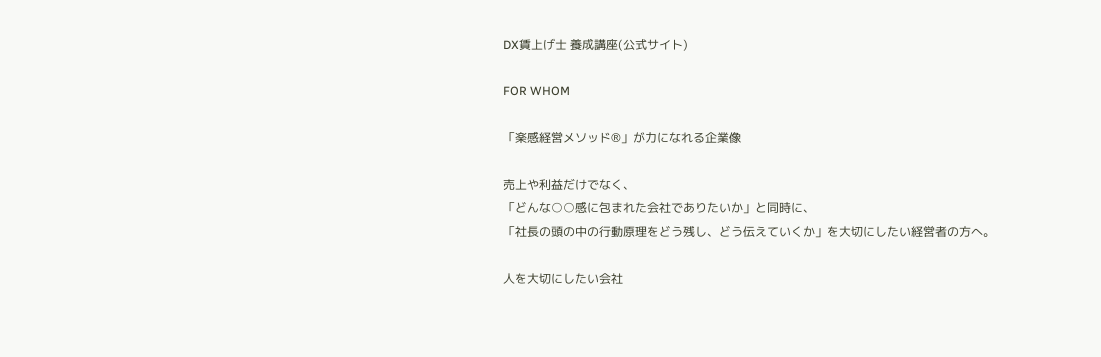DX賃上げ士 養成講座(公式サイト)

FOR WHOM

「楽感経営メソッド®」が力になれる企業像

売上や利益だけでなく、
「どんな○○感に包まれた会社でありたいか」と同時に、
「社長の頭の中の行動原理をどう残し、どう伝えていくか」を大切にしたい経営者の方へ。

人を大切にしたい会社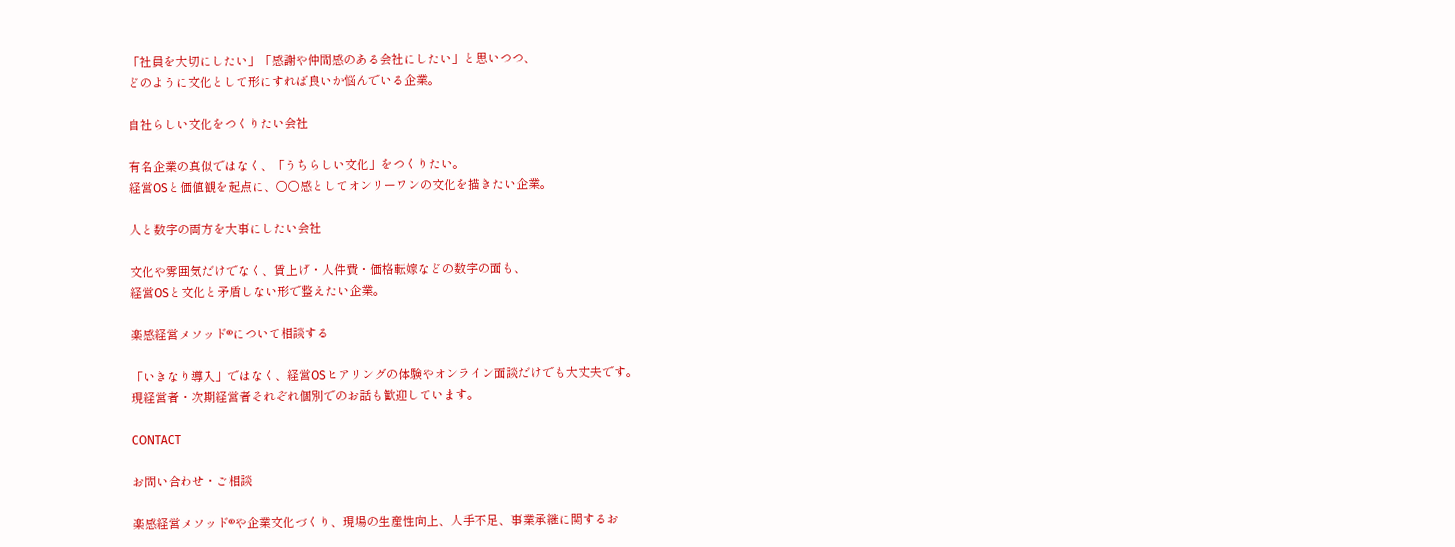「社員を大切にしたい」「感謝や仲間感のある会社にしたい」と思いつつ、
どのように文化として形にすれば良いか悩んでいる企業。

自社らしい文化をつくりたい会社

有名企業の真似ではなく、「うちらしい文化」をつくりたい。
経営OSと価値観を起点に、○○感としてオンリーワンの文化を描きたい企業。

人と数字の両方を大事にしたい会社

文化や雰囲気だけでなく、賃上げ・人件費・価格転嫁などの数字の面も、
経営OSと文化と矛盾しない形で整えたい企業。

楽感経営メソッド®について相談する

「いきなり導入」ではなく、経営OSヒアリングの体験やオンライン面談だけでも大丈夫です。
現経営者・次期経営者それぞれ個別でのお話も歓迎しています。

CONTACT

お問い合わせ・ご相談

楽感経営メソッド®や企業文化づくり、現場の生産性向上、人手不足、事業承継に関するお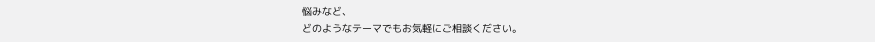悩みなど、
どのようなテーマでもお気軽にご相談ください。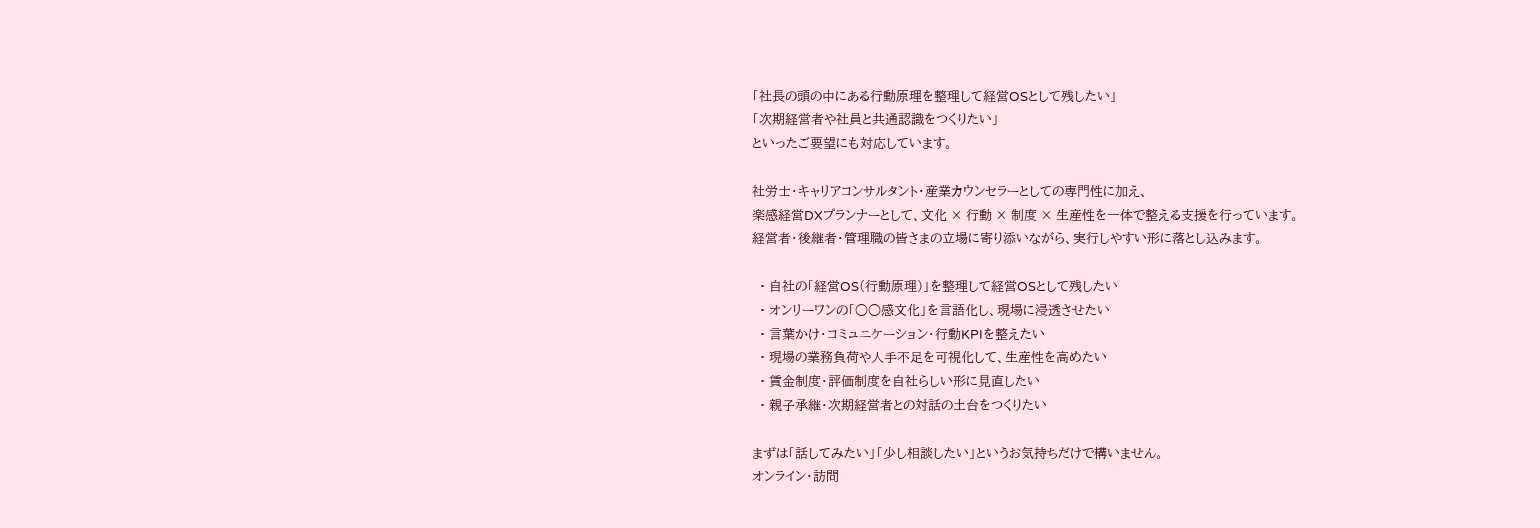「社長の頭の中にある行動原理を整理して経営OSとして残したい」
「次期経営者や社員と共通認識をつくりたい」
といったご要望にも対応しています。

社労士・キャリアコンサルタント・産業カウンセラーとしての専門性に加え、
楽感経営DXプランナーとして、文化 × 行動 × 制度 × 生産性を一体で整える支援を行っています。
経営者・後継者・管理職の皆さまの立場に寄り添いながら、実行しやすい形に落とし込みます。

  • 自社の「経営OS(行動原理)」を整理して経営OSとして残したい
  • オンリーワンの「○○感文化」を言語化し、現場に浸透させたい
  • 言葉かけ・コミュニケーション・行動KPIを整えたい
  • 現場の業務負荷や人手不足を可視化して、生産性を高めたい
  • 賃金制度・評価制度を自社らしい形に見直したい
  • 親子承継・次期経営者との対話の土台をつくりたい

まずは「話してみたい」「少し相談したい」というお気持ちだけで構いません。
オンライン・訪問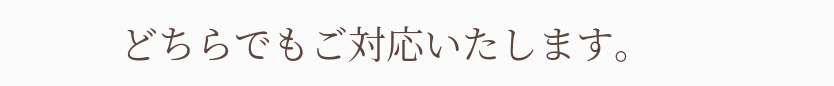どちらでもご対応いたします。